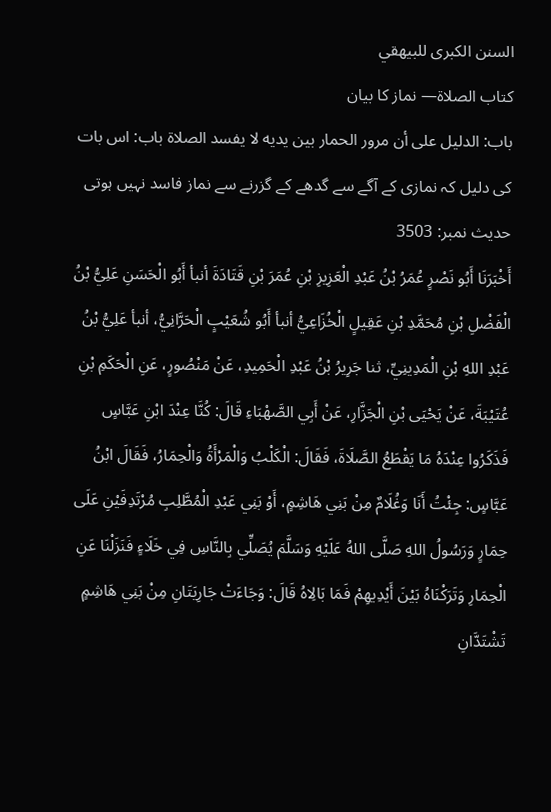السنن الكبرى للبيهقي
كتاب الصلاة— نماز کا بیان
باب: الدليل على أن مرور الحمار بين يديه لا يفسد الصلاة باب: اس بات کی دلیل کہ نمازی کے آگے سے گدھے کے گزرنے سے نماز فاسد نہیں ہوتی
حدیث نمبر: 3503
أَخْبَرَنَا أَبُو نَصْرٍ عُمَرُ بْنُ عَبْدِ الْعَزِيزِ بْنِ عُمَرَ بْنِ قَتَادَةَ أنبأ أَبُو الْحَسَنِ عَلِيُّ بْنُ الْفَضْلِ بْنِ مُحَمَّدِ بْنِ عَقِيلٍ الْخُزَاعِيُّ أنبأ أَبُو شُعَيْبٍ الْحَرَّانِيُّ، أنبأ عَلِيُّ بْنُ عَبْدِ اللهِ بْنِ الْمَدِينِيِّ، ثنا جَرِيرُ بْنُ عَبْدِ الْحَمِيدِ، عَنْ مَنْصُورٍ، عَنِ الْحَكَمِ بْنِ عُتَيْبَةَ، عَنْ يَحْيَى بْنِ الْجَزَّارِ، عَنْ أَبِي الصَّهْبَاءِ قَالَ: كُنَّا عِنْدَ ابْنِ عَبَّاسٍ فَذَكَرُوا عِنْدَهُ مَا يَقْطَعُ الصَّلَاةَ، فَقَالَ: الْكَلْبُ وَالْمَرْأَةُ وَالْحِمَارُ، فَقَالَ ابْنُ عَبَّاسٍ: جِئْتُ أَنَا وَغُلَامٌ مِنْ بَنِي هَاشِمٍ، أَوْ بَنِي عَبْدِ الْمُطَّلِبِ مُرْتَدِفَيْنِ عَلَى حِمَارٍ وَرَسُولُ اللهِ صَلَّى اللهُ عَلَيْهِ وَسَلَّمَ يُصَلِّي بِالنَّاسِ فِي خَلَاءٍ فَنَزَلْنَا عَنِ الْحِمَارِ وَتَرَكْنَاهُ بَيْنَ أَيْدِيهِمْ فَمَا بَالِاهُ قَالَ: وَجَاءَتْ جَارِيَتَانِ مِنْ بَنِي هَاشِمٍ تَشْتَدَّانِ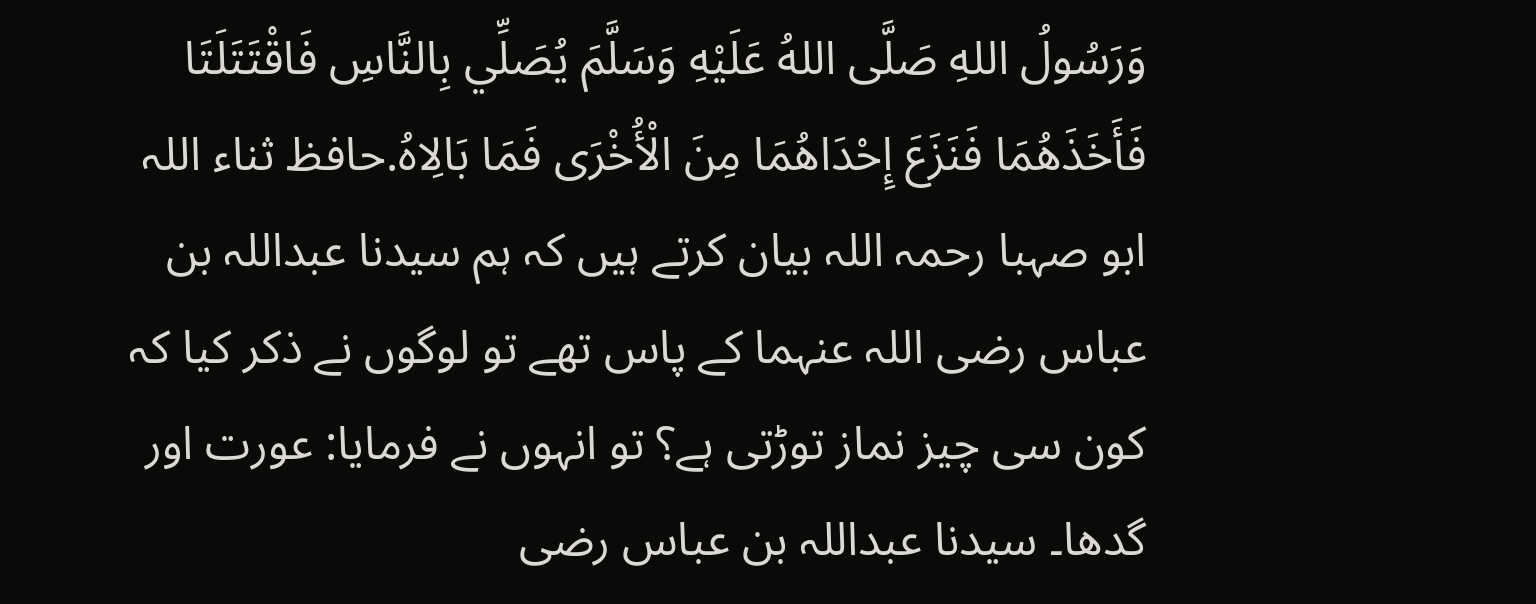وَرَسُولُ اللهِ صَلَّى اللهُ عَلَيْهِ وَسَلَّمَ يُصَلِّي بِالنَّاسِ فَاقْتَتَلَتَا فَأَخَذَهُمَا فَنَزَعَ إِحْدَاهُمَا مِنَ الْأُخْرَى فَمَا بَالِاهُ.حافظ ثناء اللہ
ابو صہبا رحمہ اللہ بیان کرتے ہیں کہ ہم سیدنا عبداللہ بن عباس رضی اللہ عنہما کے پاس تھے تو لوگوں نے ذکر کیا کہ کون سی چیز نماز توڑتی ہے؟ تو انہوں نے فرمایا: عورت اور گدھا۔ سیدنا عبداللہ بن عباس رضی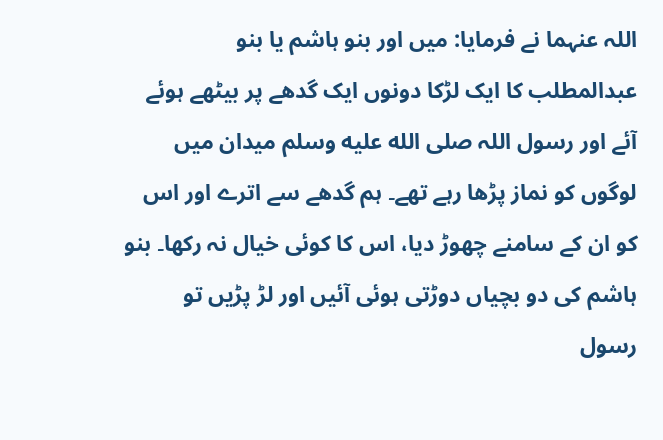اللہ عنہما نے فرمایا: میں اور بنو ہاشم یا بنو عبدالمطلب کا ایک لڑکا دونوں ایک گدھے پر بیٹھے ہوئے آئے اور رسول اللہ صلى الله عليه وسلم میدان میں لوگوں کو نماز پڑھا رہے تھے۔ ہم گدھے سے اترے اور اس کو ان کے سامنے چھوڑ دیا، اس کا کوئی خیال نہ رکھا۔ بنو ہاشم کی دو بچیاں دوڑتی ہوئی آئیں اور لڑ پڑیں تو رسول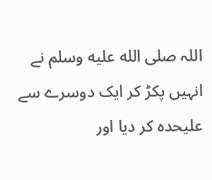اللہ صلى الله عليه وسلم نے انہیں پکڑ کر ایک دوسرے سے علیحدہ کر دیا اور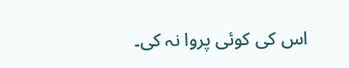اس کی کوئی پروا نہ کی۔